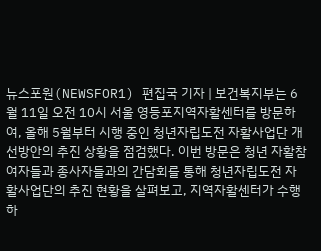뉴스포원(NEWSFOR1) 편집국 기자 | 보건복지부는 6월 11일 오전 10시 서울 영등포지역자활센터를 방문하여, 올해 5월부터 시행 중인 청년자립도전 자활사업단 개선방안의 추진 상황을 점검했다. 이번 방문은 청년 자활참여자들과 종사자들과의 간담회를 통해 청년자립도전 자활사업단의 추진 현황을 살펴보고, 지역자활센터가 수행하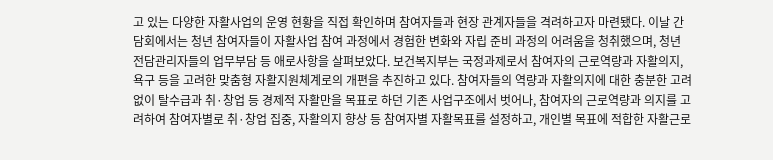고 있는 다양한 자활사업의 운영 현황을 직접 확인하며 참여자들과 현장 관계자들을 격려하고자 마련됐다. 이날 간담회에서는 청년 참여자들이 자활사업 참여 과정에서 경험한 변화와 자립 준비 과정의 어려움을 청취했으며, 청년 전담관리자들의 업무부담 등 애로사항을 살펴보았다. 보건복지부는 국정과제로서 참여자의 근로역량과 자활의지, 욕구 등을 고려한 맞춤형 자활지원체계로의 개편을 추진하고 있다. 참여자들의 역량과 자활의지에 대한 충분한 고려 없이 탈수급과 취·창업 등 경제적 자활만을 목표로 하던 기존 사업구조에서 벗어나, 참여자의 근로역량과 의지를 고려하여 참여자별로 취·창업 집중, 자활의지 향상 등 참여자별 자활목표를 설정하고, 개인별 목표에 적합한 자활근로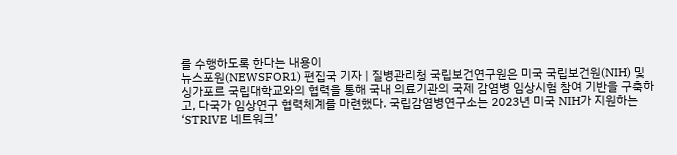를 수행하도록 한다는 내용이
뉴스포원(NEWSFOR1) 편집국 기자 | 질병관리청 국립보건연구원은 미국 국립보건원(NIH) 및 싱가포르 국립대학교와의 협력을 통해 국내 의료기관의 국제 감염병 임상시험 참여 기반을 구축하고, 다국가 임상연구 협력체계를 마련했다. 국립감염병연구소는 2023년 미국 NIH가 지원하는 ‘STRIVE 네트워크’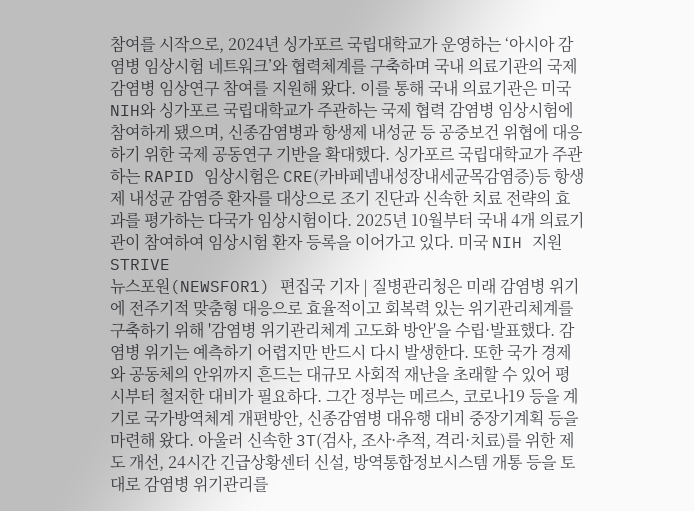참여를 시작으로, 2024년 싱가포르 국립대학교가 운영하는 ‘아시아 감염병 임상시험 네트워크’와 협력체계를 구축하며 국내 의료기관의 국제 감염병 임상연구 참여를 지원해 왔다. 이를 통해 국내 의료기관은 미국 NIH와 싱가포르 국립대학교가 주관하는 국제 협력 감염병 임상시험에 참여하게 됐으며, 신종감염병과 항생제 내성균 등 공중보건 위협에 대응하기 위한 국제 공동연구 기반을 확대했다. 싱가포르 국립대학교가 주관하는 RAPID 임상시험은 CRE(카바페넴내성장내세균목감염증)등 항생제 내성균 감염증 환자를 대상으로 조기 진단과 신속한 치료 전략의 효과를 평가하는 다국가 임상시험이다. 2025년 10월부터 국내 4개 의료기관이 참여하여 임상시험 환자 등록을 이어가고 있다. 미국 NIH 지원 STRIVE
뉴스포원(NEWSFOR1) 편집국 기자 | 질병관리청은 미래 감염병 위기에 전주기적 맞춤형 대응으로 효율적이고 회복력 있는 위기관리체계를 구축하기 위해 '감염병 위기관리체계 고도화 방안'을 수립·발표했다. 감염병 위기는 예측하기 어렵지만 반드시 다시 발생한다. 또한 국가 경제와 공동체의 안위까지 흔드는 대규모 사회적 재난을 초래할 수 있어 평시부터 철저한 대비가 필요하다. 그간 정부는 메르스, 코로나19 등을 계기로 국가방역체계 개편방안, 신종감염병 대유행 대비 중장기계획 등을 마련해 왔다. 아울러 신속한 3T(검사, 조사·추적, 격리·치료)를 위한 제도 개선, 24시간 긴급상황센터 신설, 방역통합정보시스템 개통 등을 토대로 감염병 위기관리를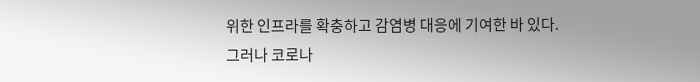위한 인프라를 확충하고 감염병 대응에 기여한 바 있다. 그러나 코로나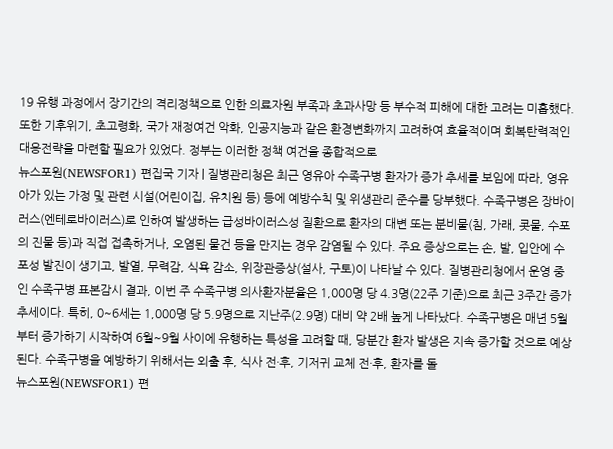19 유행 과정에서 장기간의 격리정책으로 인한 의료자원 부족과 초과사망 등 부수적 피해에 대한 고려는 미흡했다. 또한 기후위기, 초고령화, 국가 재정여건 악화, 인공지능과 같은 환경변화까지 고려하여 효율적이며 회복탄력적인 대응전략을 마련할 필요가 있었다. 정부는 이러한 정책 여건을 종합적으로
뉴스포원(NEWSFOR1) 편집국 기자 | 질병관리청은 최근 영유아 수족구병 환자가 증가 추세를 보임에 따라, 영유아가 있는 가정 및 관련 시설(어린이집, 유치원 등) 등에 예방수칙 및 위생관리 준수를 당부했다. 수족구병은 장바이러스(엔테로바이러스)로 인하여 발생하는 급성바이러스성 질환으로 환자의 대변 또는 분비물(침, 가래, 콧물, 수포의 진물 등)과 직접 접촉하거나, 오염된 물건 등을 만지는 경우 감염될 수 있다. 주요 증상으로는 손, 발, 입안에 수포성 발진이 생기고, 발열, 무력감, 식욕 감소, 위장관증상(설사, 구토)이 나타날 수 있다. 질병관리청에서 운영 중인 수족구병 표본감시 결과, 이번 주 수족구병 의사환자분율은 1,000명 당 4.3명(22주 기준)으로 최근 3주간 증가 추세이다. 특히, 0~6세는 1,000명 당 5.9명으로 지난주(2.9명) 대비 약 2배 높게 나타났다. 수족구병은 매년 5월부터 증가하기 시작하여 6월~9월 사이에 유행하는 특성을 고려할 때, 당분간 환자 발생은 지속 증가할 것으로 예상된다. 수족구병을 예방하기 위해서는 외출 후, 식사 전·후, 기저귀 교체 전·후, 환자를 돌
뉴스포원(NEWSFOR1) 편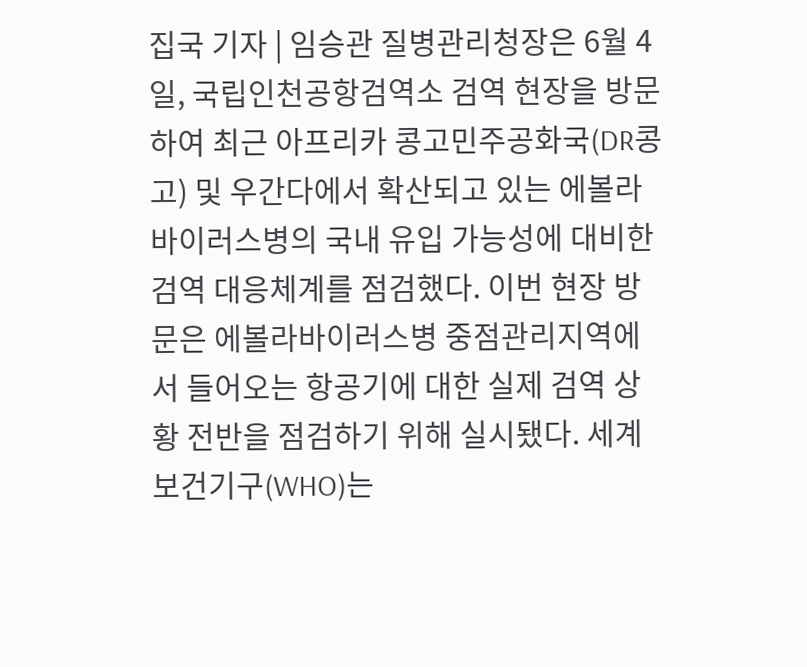집국 기자 | 임승관 질병관리청장은 6월 4일, 국립인천공항검역소 검역 현장을 방문하여 최근 아프리카 콩고민주공화국(DR콩고) 및 우간다에서 확산되고 있는 에볼라바이러스병의 국내 유입 가능성에 대비한 검역 대응체계를 점검했다. 이번 현장 방문은 에볼라바이러스병 중점관리지역에서 들어오는 항공기에 대한 실제 검역 상황 전반을 점검하기 위해 실시됐다. 세계보건기구(WHO)는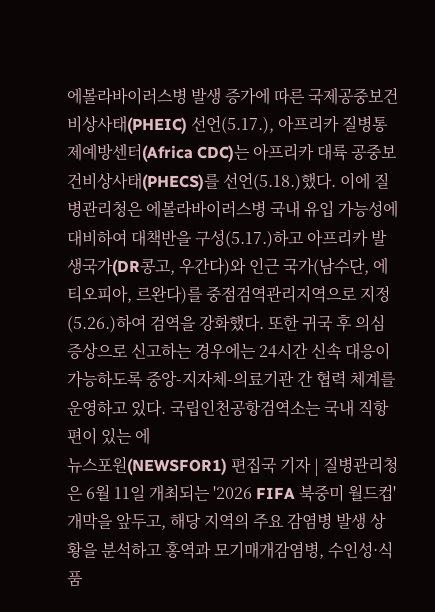에볼라바이러스병 발생 증가에 따른 국제공중보건비상사태(PHEIC) 선언(5.17.), 아프리카 질병통제예방센터(Africa CDC)는 아프리카 대륙 공중보건비상사태(PHECS)를 선언(5.18.)했다. 이에 질병관리청은 에볼라바이러스병 국내 유입 가능성에 대비하여 대책반을 구성(5.17.)하고 아프리카 발생국가(DR콩고, 우간다)와 인근 국가(남수단, 에티오피아, 르완다)를 중점검역관리지역으로 지정(5.26.)하여 검역을 강화했다. 또한 귀국 후 의심 증상으로 신고하는 경우에는 24시간 신속 대응이 가능하도록 중앙-지자체-의료기관 간 협력 체계를 운영하고 있다. 국립인천공항검역소는 국내 직항편이 있는 에
뉴스포원(NEWSFOR1) 편집국 기자 | 질병관리청은 6월 11일 개최되는 '2026 FIFA 북중미 월드컵' 개막을 앞두고, 해당 지역의 주요 감염병 발생 상황을 분석하고 홍역과 모기매개감염병, 수인성·식품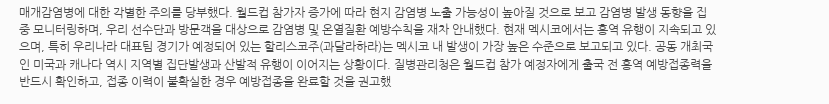매개감염병에 대한 각별한 주의를 당부했다. 월드컵 참가자 증가에 따라 현지 감염병 노출 가능성이 높아질 것으로 보고 감염병 발생 동향을 집중 모니터링하며, 우리 선수단과 방문객을 대상으로 감염병 및 온열질환 예방수칙을 재차 안내했다. 현재 멕시코에서는 홍역 유행이 지속되고 있으며, 특히 우리나라 대표팀 경기가 예정되어 있는 할리스코주(과달라하라)는 멕시코 내 발생이 가장 높은 수준으로 보고되고 있다. 공동 개최국인 미국과 캐나다 역시 지역별 집단발생과 산발적 유행이 이어지는 상황이다. 질병관리청은 월드컵 참가 예정자에게 출국 전 홍역 예방접종력을 반드시 확인하고, 접종 이력이 불확실한 경우 예방접종을 완료할 것을 권고했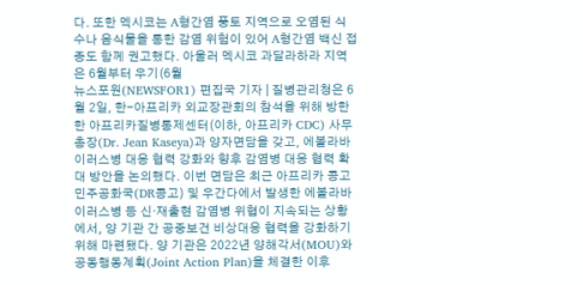다. 또한 멕시코는 A형간염 풍토 지역으로 오염된 식수나 음식물을 통한 감염 위험이 있어 A형간염 백신 접종도 함께 권고했다. 아울러 멕시코 과달라하라 지역은 6월부터 우기(6월
뉴스포원(NEWSFOR1) 편집국 기자 | 질병관리청은 6월 2일, 한-아프리카 외교장관회의 참석을 위해 방한한 아프리카질병통제센터(이하, 아프리카 CDC) 사무총장(Dr. Jean Kaseya)과 양자면담을 갖고, 에볼라바이러스병 대응 협력 강화와 향후 감염병 대응 협력 확대 방안을 논의했다. 이번 면담은 최근 아프리카 콩고민주공화국(DR콩고) 및 우간다에서 발생한 에볼라바이러스병 등 신·재출현 감염병 위협이 지속되는 상황에서, 양 기관 간 공중보건 비상대응 협력을 강화하기 위해 마련됐다. 양 기관은 2022년 양해각서(MOU)와 공동행동계획(Joint Action Plan)을 체결한 이후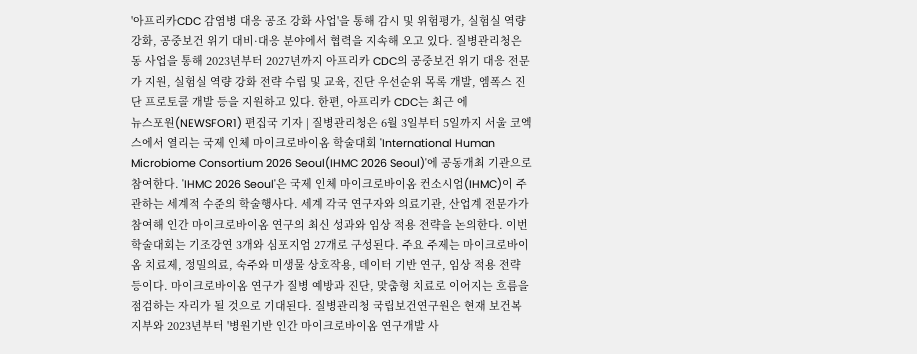'아프리카CDC 감염병 대응 공조 강화 사업'을 통해 감시 및 위험평가, 실험실 역량 강화, 공중보건 위기 대비·대응 분야에서 협력을 지속해 오고 있다. 질병관리청은 동 사업을 통해 2023년부터 2027년까지 아프리카 CDC의 공중보건 위기 대응 전문가 지원, 실험실 역량 강화 전략 수립 및 교육, 진단 우선순위 목록 개발, 엠폭스 진단 프로토콜 개발 등을 지원하고 있다. 한편, 아프리카 CDC는 최근 에
뉴스포원(NEWSFOR1) 편집국 기자 | 질병관리청은 6월 3일부터 5일까지 서울 코엑스에서 열리는 국제 인체 마이크로바이옴 학술대회 'International Human Microbiome Consortium 2026 Seoul(IHMC 2026 Seoul)'에 공동개최 기관으로 참여한다. 'IHMC 2026 Seoul'은 국제 인체 마이크로바이옴 컨소시엄(IHMC)이 주관하는 세계적 수준의 학술행사다. 세계 각국 연구자와 의료기관, 산업계 전문가가 참여해 인간 마이크로바이옴 연구의 최신 성과와 임상 적용 전략을 논의한다. 이번 학술대회는 기조강연 3개와 심포지엄 27개로 구성된다. 주요 주제는 마이크로바이옴 치료제, 정밀의료, 숙주와 미생물 상호작용, 데이터 기반 연구, 임상 적용 전략 등이다. 마이크로바이옴 연구가 질병 예방과 진단, 맞춤형 치료로 이어지는 흐름을 점검하는 자리가 될 것으로 기대된다. 질병관리청 국립보건연구원은 현재 보건복지부와 2023년부터 '병원기반 인간 마이크로바이옴 연구개발 사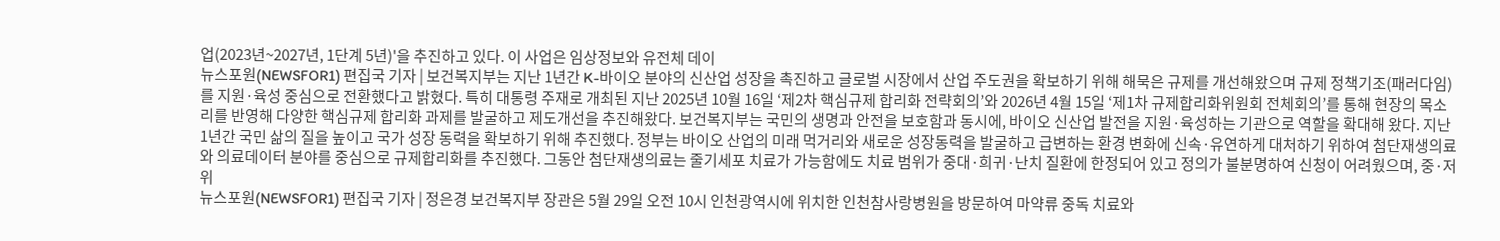업(2023년~2027년, 1단계 5년)'을 추진하고 있다. 이 사업은 임상정보와 유전체 데이
뉴스포원(NEWSFOR1) 편집국 기자 | 보건복지부는 지난 1년간 K-바이오 분야의 신산업 성장을 촉진하고 글로벌 시장에서 산업 주도권을 확보하기 위해 해묵은 규제를 개선해왔으며 규제 정책기조(패러다임)를 지원·육성 중심으로 전환했다고 밝혔다. 특히 대통령 주재로 개최된 지난 2025년 10월 16일 ‘제2차 핵심규제 합리화 전략회의’와 2026년 4월 15일 ‘제1차 규제합리화위원회 전체회의’를 통해 현장의 목소리를 반영해 다양한 핵심규제 합리화 과제를 발굴하고 제도개선을 추진해왔다. 보건복지부는 국민의 생명과 안전을 보호함과 동시에, 바이오 신산업 발전을 지원·육성하는 기관으로 역할을 확대해 왔다. 지난 1년간 국민 삶의 질을 높이고 국가 성장 동력을 확보하기 위해 추진했다. 정부는 바이오 산업의 미래 먹거리와 새로운 성장동력을 발굴하고 급변하는 환경 변화에 신속·유연하게 대처하기 위하여 첨단재생의료와 의료데이터 분야를 중심으로 규제합리화를 추진했다. 그동안 첨단재생의료는 줄기세포 치료가 가능함에도 치료 범위가 중대·희귀·난치 질환에 한정되어 있고 정의가 불분명하여 신청이 어려웠으며, 중·저위
뉴스포원(NEWSFOR1) 편집국 기자 | 정은경 보건복지부 장관은 5월 29일 오전 10시 인천광역시에 위치한 인천참사랑병원을 방문하여 마약류 중독 치료와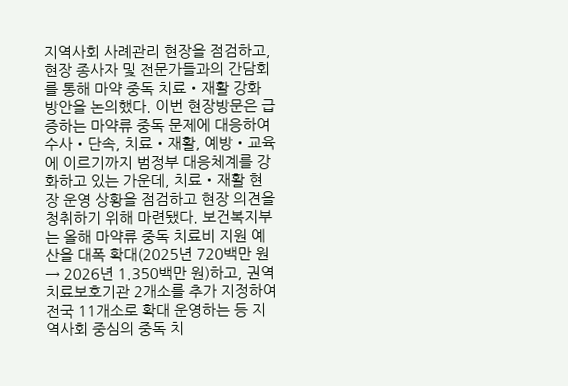지역사회 사례관리 현장을 점검하고, 현장 종사자 및 전문가들과의 간담회를 통해 마약 중독 치료‧재활 강화 방안을 논의했다. 이번 현장방문은 급증하는 마약류 중독 문제에 대응하여 수사‧단속, 치료‧재활, 예방‧교육에 이르기까지 범정부 대응체계를 강화하고 있는 가운데, 치료‧재활 현장 운영 상황을 점검하고 현장 의견을 청취하기 위해 마련됐다. 보건복지부는 올해 마약류 중독 치료비 지원 예산을 대폭 확대(2025년 720백만 원 → 2026년 1.350백만 원)하고, 권역치료보호기관 2개소를 추가 지정하여 전국 11개소로 확대 운영하는 등 지역사회 중심의 중독 치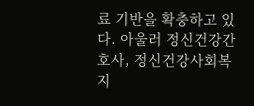료 기반을 확충하고 있다. 아울러 정신건강간호사, 정신건강사회복지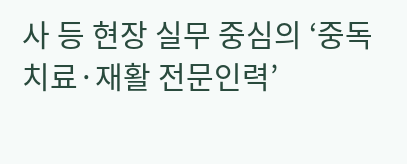사 등 현장 실무 중심의 ‘중독 치료·재활 전문인력’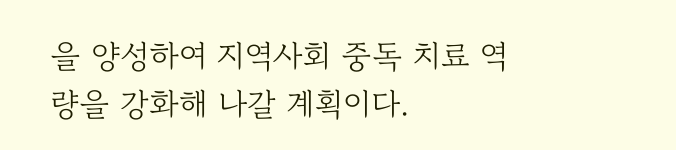을 양성하여 지역사회 중독 치료 역량을 강화해 나갈 계획이다.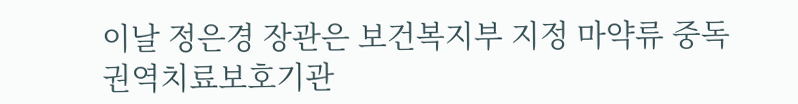이날 정은경 장관은 보건복지부 지정 마약류 중독 권역치료보호기관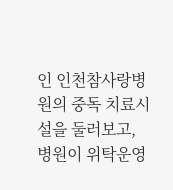인 인천참사랑병원의 중독 치료시설을 둘러보고, 병원이 위탁운영